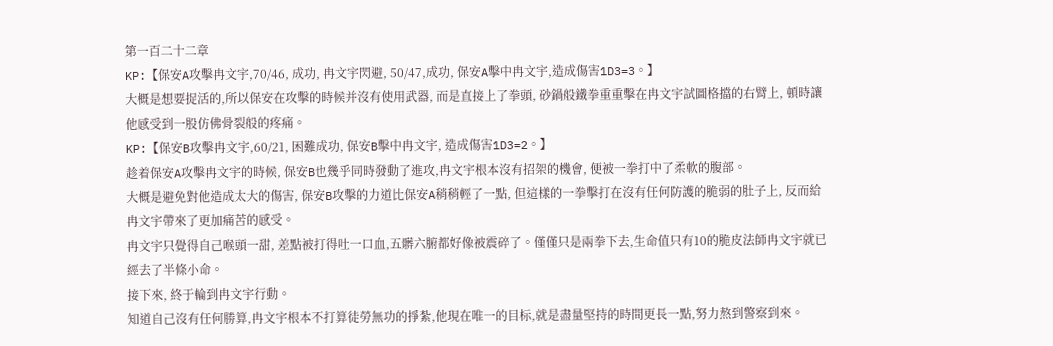第一百二十二章
KP:【保安A攻擊冉文宇,70/46, 成功, 冉文宇閃避, 50/47,成功, 保安A擊中冉文宇,造成傷害1D3=3。】
大概是想要捉活的,所以保安在攻擊的時候并沒有使用武器, 而是直接上了拳頭, 砂鍋般鐵拳重重擊在冉文宇試圖格擋的右臂上, 頓時讓他感受到一股仿佛骨裂般的疼痛。
KP:【保安B攻擊冉文宇,60/21, 困難成功, 保安B擊中冉文宇, 造成傷害1D3=2。】
趁着保安A攻擊冉文宇的時候, 保安B也幾乎同時發動了進攻,冉文宇根本沒有招架的機會, 便被一拳打中了柔軟的腹部。
大概是避免對他造成太大的傷害, 保安B攻擊的力道比保安A稍稍輕了一點, 但這樣的一拳擊打在沒有任何防護的脆弱的肚子上, 反而給冉文宇帶來了更加痛苦的感受。
冉文宇只覺得自己喉頭一甜, 差點被打得吐一口血,五髒六腑都好像被震碎了。僅僅只是兩拳下去,生命值只有10的脆皮法師冉文宇就已經去了半條小命。
接下來, 終于輪到冉文宇行動。
知道自己沒有任何勝算,冉文宇根本不打算徒勞無功的掙紮,他現在唯一的目标,就是盡量堅持的時間更長一點,努力熬到警察到來。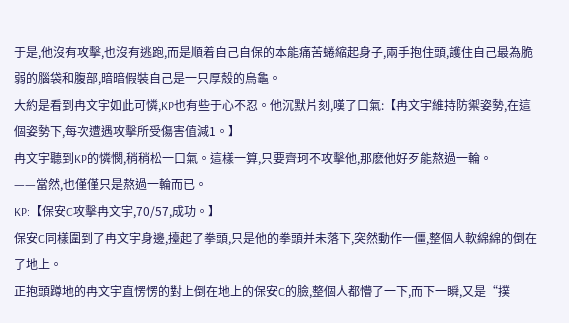于是,他沒有攻擊,也沒有逃跑,而是順着自己自保的本能痛苦蜷縮起身子,兩手抱住頭,護住自己最為脆弱的腦袋和腹部,暗暗假裝自己是一只厚殼的烏龜。
大約是看到冉文宇如此可憐,KP也有些于心不忍。他沉默片刻,嘆了口氣:【冉文宇維持防禦姿勢,在這個姿勢下,每次遭遇攻擊所受傷害值減1。】
冉文宇聽到KP的憐憫,稍稍松一口氣。這樣一算,只要齊珂不攻擊他,那麽他好歹能熬過一輪。
——當然,也僅僅只是熬過一輪而已。
KP:【保安C攻擊冉文宇,70/57,成功。】
保安C同樣圍到了冉文宇身邊,擡起了拳頭,只是他的拳頭并未落下,突然動作一僵,整個人軟綿綿的倒在了地上。
正抱頭蹲地的冉文宇直愣愣的對上倒在地上的保安C的臉,整個人都懵了一下,而下一瞬,又是“撲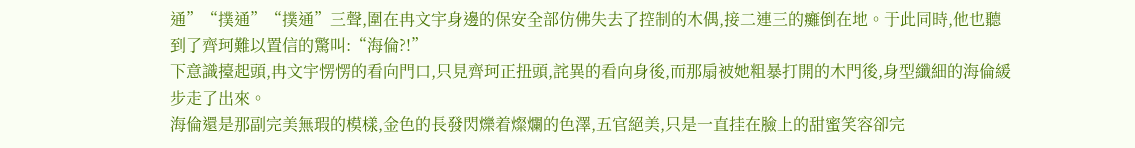通”“撲通”“撲通”三聲,圍在冉文宇身邊的保安全部仿佛失去了控制的木偶,接二連三的癱倒在地。于此同時,他也聽到了齊珂難以置信的驚叫:“海倫?!”
下意識擡起頭,冉文宇愣愣的看向門口,只見齊珂正扭頭,詫異的看向身後,而那扇被她粗暴打開的木門後,身型纖細的海倫緩步走了出來。
海倫還是那副完美無瑕的模樣,金色的長發閃爍着燦爛的色澤,五官絕美,只是一直挂在臉上的甜蜜笑容卻完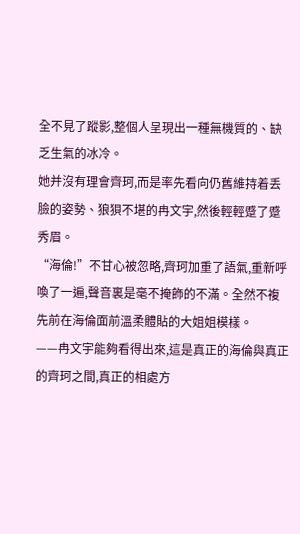全不見了蹤影,整個人呈現出一種無機質的、缺乏生氣的冰冷。
她并沒有理會齊珂,而是率先看向仍舊維持着丢臉的姿勢、狼狽不堪的冉文宇,然後輕輕蹙了蹙秀眉。
“海倫!”不甘心被忽略,齊珂加重了語氣,重新呼喚了一遍,聲音裏是毫不掩飾的不滿。全然不複先前在海倫面前溫柔體貼的大姐姐模樣。
——冉文宇能夠看得出來,這是真正的海倫與真正的齊珂之間,真正的相處方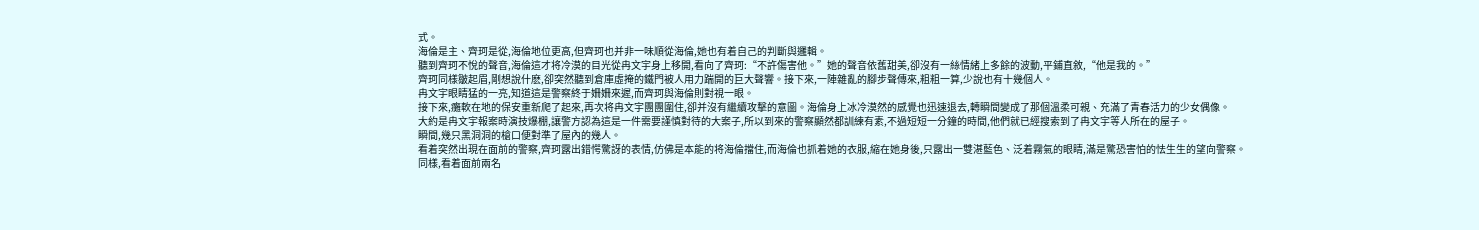式。
海倫是主、齊珂是從,海倫地位更高,但齊珂也并非一味順從海倫,她也有着自己的判斷與邏輯。
聽到齊珂不悅的聲音,海倫這才将冷漠的目光從冉文宇身上移開,看向了齊珂:“不許傷害他。”她的聲音依舊甜美,卻沒有一絲情緒上多餘的波動,平鋪直敘,“他是我的。”
齊珂同樣皺起眉,剛想說什麽,卻突然聽到倉庫虛掩的鐵門被人用力踹開的巨大聲響。接下來,一陣雜亂的腳步聲傳來,粗粗一算,少說也有十幾個人。
冉文宇眼睛猛的一亮,知道這是警察終于姍姍來遲,而齊珂與海倫則對視一眼。
接下來,癱軟在地的保安重新爬了起來,再次将冉文宇團團圍住,卻并沒有繼續攻擊的意圖。海倫身上冰冷漠然的感覺也迅速退去,轉瞬間變成了那個溫柔可親、充滿了青春活力的少女偶像。
大約是冉文宇報案時演技爆棚,讓警方認為這是一件需要謹慎對待的大案子,所以到來的警察顯然都訓練有素,不過短短一分鐘的時間,他們就已經搜索到了冉文宇等人所在的屋子。
瞬間,幾只黑洞洞的槍口便對準了屋內的幾人。
看着突然出現在面前的警察,齊珂露出錯愕驚訝的表情,仿佛是本能的将海倫擋住,而海倫也抓着她的衣服,縮在她身後,只露出一雙湛藍色、泛着霧氣的眼睛,滿是驚恐害怕的怯生生的望向警察。
同樣,看着面前兩名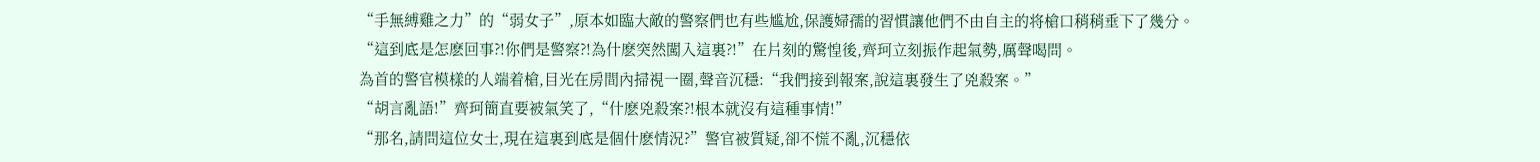“手無縛雞之力”的“弱女子”,原本如臨大敵的警察們也有些尴尬,保護婦孺的習慣讓他們不由自主的将槍口稍稍垂下了幾分。
“這到底是怎麽回事?!你們是警察?!為什麽突然闖入這裏?!”在片刻的驚惶後,齊珂立刻振作起氣勢,厲聲喝問。
為首的警官模樣的人端着槍,目光在房間內掃視一圈,聲音沉穩:“我們接到報案,說這裏發生了兇殺案。”
“胡言亂語!”齊珂簡直要被氣笑了,“什麽兇殺案?!根本就沒有這種事情!”
“那名,請問這位女士,現在這裏到底是個什麽情況?”警官被質疑,卻不慌不亂,沉穩依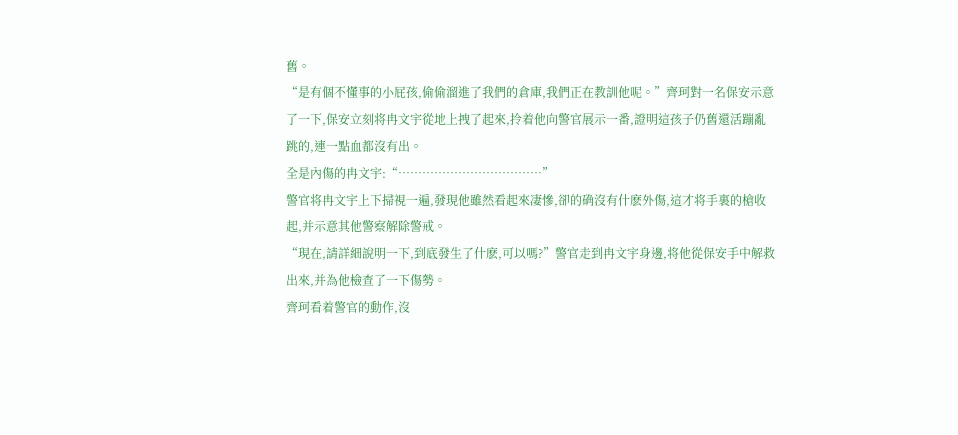舊。
“是有個不懂事的小屁孩,偷偷溜進了我們的倉庫,我們正在教訓他呢。”齊珂對一名保安示意了一下,保安立刻将冉文宇從地上拽了起來,拎着他向警官展示一番,證明這孩子仍舊還活蹦亂跳的,連一點血都沒有出。
全是內傷的冉文宇:“………………………………”
警官将冉文宇上下掃視一遍,發現他雖然看起來凄慘,卻的确沒有什麽外傷,這才将手裏的槍收起,并示意其他警察解除警戒。
“現在,請詳細說明一下,到底發生了什麽,可以嗎?”警官走到冉文宇身邊,将他從保安手中解救出來,并為他檢查了一下傷勢。
齊珂看着警官的動作,沒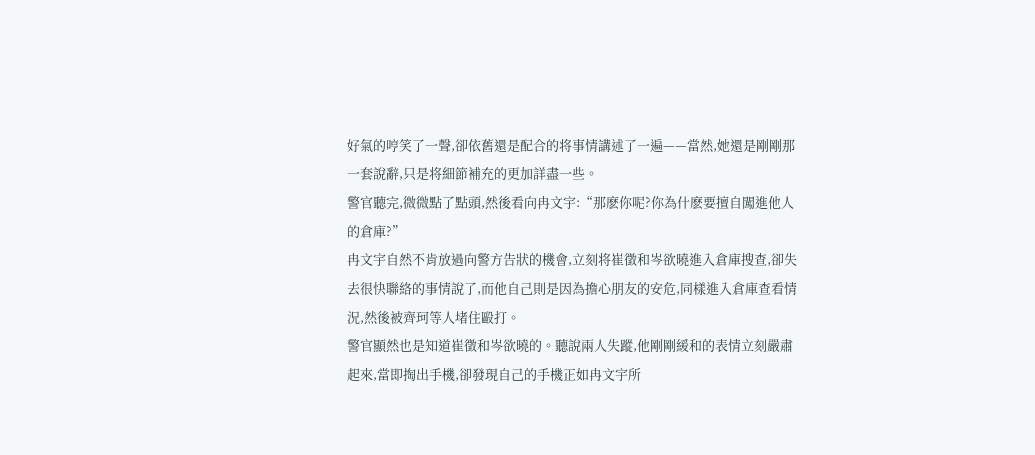好氣的哼笑了一聲,卻依舊還是配合的将事情講述了一遍——當然,她還是剛剛那一套說辭,只是将細節補充的更加詳盡一些。
警官聽完,微微點了點頭,然後看向冉文宇:“那麽你呢?你為什麽要擅自闖進他人的倉庫?”
冉文宇自然不肯放過向警方告狀的機會,立刻将崔徵和岑欲曉進入倉庫搜查,卻失去很快聯絡的事情說了,而他自己則是因為擔心朋友的安危,同樣進入倉庫查看情況,然後被齊珂等人堵住毆打。
警官顯然也是知道崔徵和岑欲曉的。聽說兩人失蹤,他剛剛緩和的表情立刻嚴肅起來,當即掏出手機,卻發現自己的手機正如冉文宇所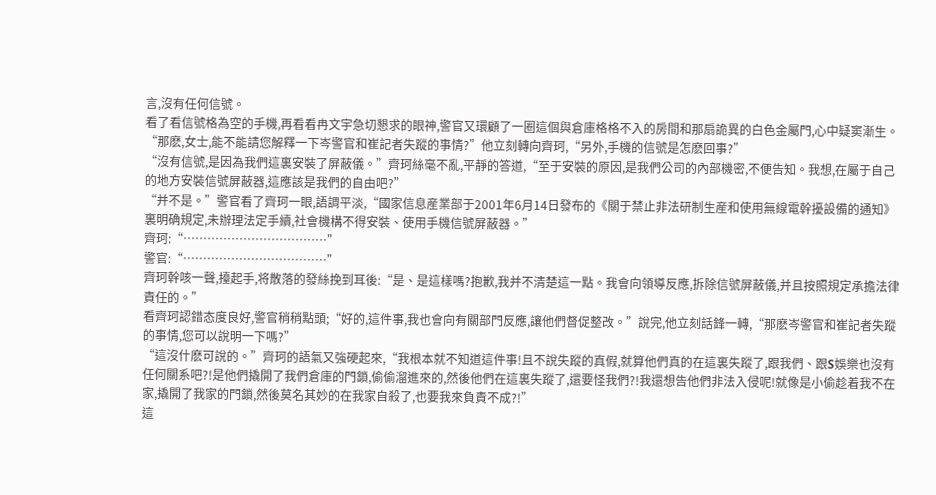言,沒有任何信號。
看了看信號格為空的手機,再看看冉文宇急切懇求的眼神,警官又環顧了一圈這個與倉庫格格不入的房間和那扇詭異的白色金屬門,心中疑窦漸生。
“那麽,女士,能不能請您解釋一下岑警官和崔記者失蹤的事情?”他立刻轉向齊珂,“另外,手機的信號是怎麽回事?”
“沒有信號,是因為我們這裏安裝了屏蔽儀。”齊珂絲毫不亂,平靜的答道,“至于安裝的原因,是我們公司的內部機密,不便告知。我想,在屬于自己的地方安裝信號屏蔽器,這應該是我們的自由吧?”
“并不是。”警官看了齊珂一眼,語調平淡,“國家信息産業部于2001年6月14日發布的《關于禁止非法研制生産和使用無線電幹擾設備的通知》裏明确規定,未辦理法定手續,社會機構不得安裝、使用手機信號屏蔽器。”
齊珂:“………………………………”
警官:“………………………………”
齊珂幹咳一聲,擡起手,将散落的發絲挽到耳後:“是、是這樣嗎?抱歉,我并不清楚這一點。我會向領導反應,拆除信號屏蔽儀,并且按照規定承擔法律責任的。”
看齊珂認錯态度良好,警官稍稍點頭;“好的,這件事,我也會向有關部門反應,讓他們督促整改。”說完,他立刻話鋒一轉,“那麽岑警官和崔記者失蹤的事情,您可以說明一下嗎?”
“這沒什麽可說的。”齊珂的語氣又強硬起來,“我根本就不知道這件事!且不說失蹤的真假,就算他們真的在這裏失蹤了,跟我們、跟S娛樂也沒有任何關系吧?!是他們撬開了我們倉庫的門鎖,偷偷溜進來的,然後他們在這裏失蹤了,還要怪我們?!我還想告他們非法入侵呢!就像是小偷趁着我不在家,撬開了我家的門鎖,然後莫名其妙的在我家自殺了,也要我來負責不成?!”
這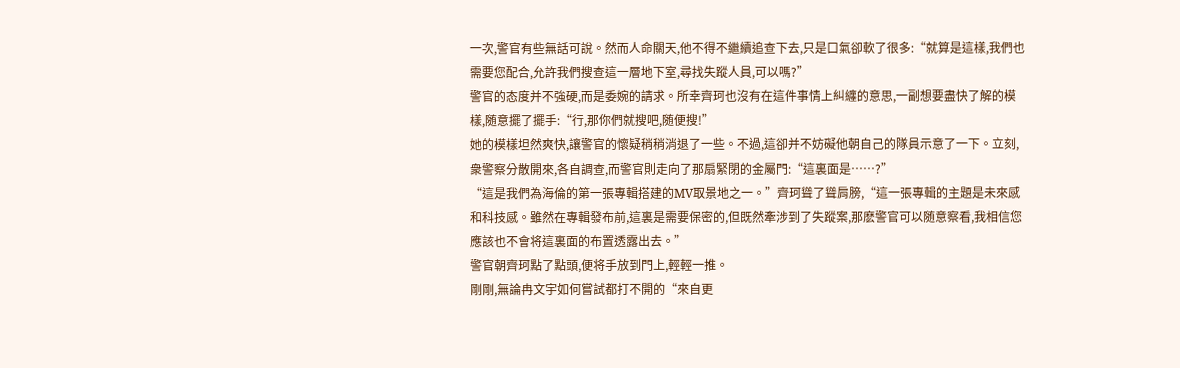一次,警官有些無話可說。然而人命關天,他不得不繼續追查下去,只是口氣卻軟了很多:“就算是這樣,我們也需要您配合,允許我們搜查這一層地下室,尋找失蹤人員,可以嗎?”
警官的态度并不強硬,而是委婉的請求。所幸齊珂也沒有在這件事情上糾纏的意思,一副想要盡快了解的模樣,随意擺了擺手:“行,那你們就搜吧,随便搜!”
她的模樣坦然爽快,讓警官的懷疑稍稍消退了一些。不過,這卻并不妨礙他朝自己的隊員示意了一下。立刻,衆警察分散開來,各自調查,而警官則走向了那扇緊閉的金屬門:“這裏面是……?”
“這是我們為海倫的第一張專輯搭建的MV取景地之一。”齊珂聳了聳肩膀,“這一張專輯的主題是未來感和科技感。雖然在專輯發布前,這裏是需要保密的,但既然牽涉到了失蹤案,那麽警官可以随意察看,我相信您應該也不會将這裏面的布置透露出去。”
警官朝齊珂點了點頭,便将手放到門上,輕輕一推。
剛剛,無論冉文宇如何嘗試都打不開的“來自更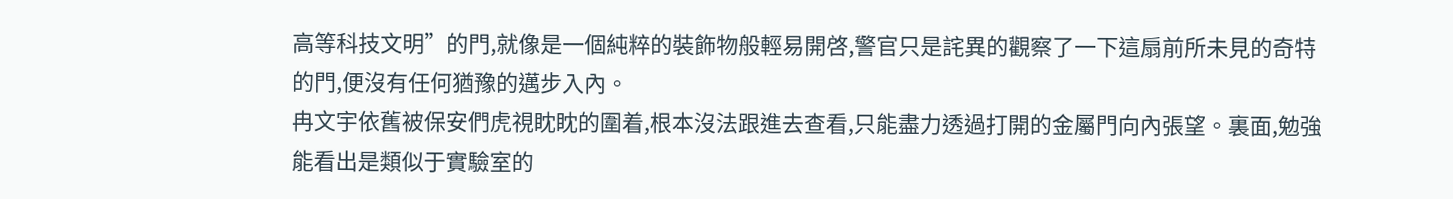高等科技文明”的門,就像是一個純粹的裝飾物般輕易開啓,警官只是詫異的觀察了一下這扇前所未見的奇特的門,便沒有任何猶豫的邁步入內。
冉文宇依舊被保安們虎視眈眈的圍着,根本沒法跟進去查看,只能盡力透過打開的金屬門向內張望。裏面,勉強能看出是類似于實驗室的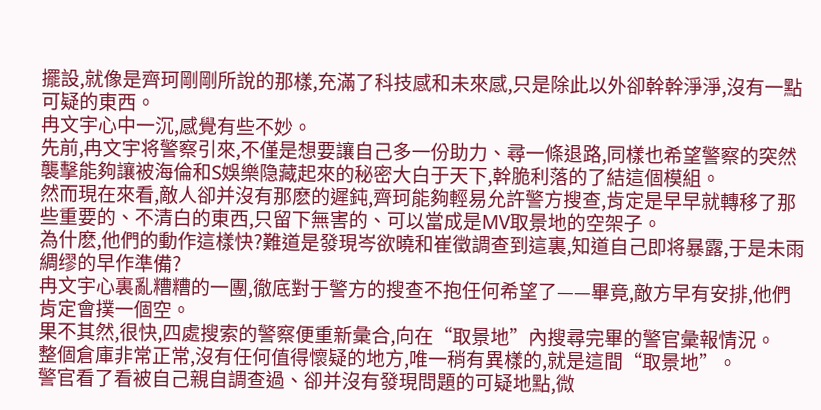擺設,就像是齊珂剛剛所說的那樣,充滿了科技感和未來感,只是除此以外卻幹幹淨淨,沒有一點可疑的東西。
冉文宇心中一沉,感覺有些不妙。
先前,冉文宇将警察引來,不僅是想要讓自己多一份助力、尋一條退路,同樣也希望警察的突然襲擊能夠讓被海倫和S娛樂隐藏起來的秘密大白于天下,幹脆利落的了結這個模組。
然而現在來看,敵人卻并沒有那麽的遲鈍,齊珂能夠輕易允許警方搜查,肯定是早早就轉移了那些重要的、不清白的東西,只留下無害的、可以當成是MV取景地的空架子。
為什麽,他們的動作這樣快?難道是發現岑欲曉和崔徵調查到這裏,知道自己即将暴露,于是未雨綢缪的早作準備?
冉文宇心裏亂糟糟的一團,徹底對于警方的搜查不抱任何希望了——畢竟,敵方早有安排,他們肯定會撲一個空。
果不其然,很快,四處搜索的警察便重新彙合,向在“取景地”內搜尋完畢的警官彙報情況。
整個倉庫非常正常,沒有任何值得懷疑的地方,唯一稍有異樣的,就是這間“取景地”。
警官看了看被自己親自調查過、卻并沒有發現問題的可疑地點,微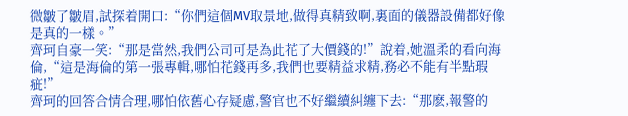微皺了皺眉,試探着開口:“你們這個MV取景地,做得真精致啊,裏面的儀器設備都好像是真的一樣。”
齊珂自豪一笑:“那是當然,我們公司可是為此花了大價錢的!”說着,她溫柔的看向海倫,“這是海倫的第一張專輯,哪怕花錢再多,我們也要精益求精,務必不能有半點瑕疵!”
齊珂的回答合情合理,哪怕依舊心存疑慮,警官也不好繼續糾纏下去:“那麽,報警的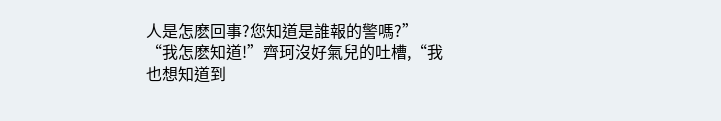人是怎麽回事?您知道是誰報的警嗎?”
“我怎麽知道!”齊珂沒好氣兒的吐槽,“我也想知道到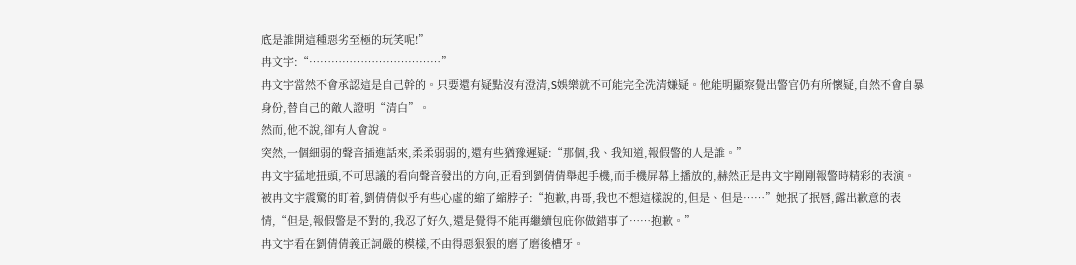底是誰開這種惡劣至極的玩笑呢!”
冉文宇:“………………………………”
冉文宇當然不會承認這是自己幹的。只要還有疑點沒有澄清,S娛樂就不可能完全洗清嫌疑。他能明顯察覺出警官仍有所懷疑,自然不會自暴身份,替自己的敵人證明“清白”。
然而,他不說,卻有人會說。
突然,一個細弱的聲音插進話來,柔柔弱弱的,還有些猶豫遲疑:“那個,我、我知道,報假警的人是誰。”
冉文宇猛地扭頭,不可思議的看向聲音發出的方向,正看到劉倩倩舉起手機,而手機屏幕上播放的,赫然正是冉文宇剛剛報警時精彩的表演。
被冉文宇震驚的盯着,劉倩倩似乎有些心虛的縮了縮脖子:“抱歉,冉哥,我也不想這樣說的,但是、但是……”她抿了抿唇,露出歉意的表情,“但是,報假警是不對的,我忍了好久,還是覺得不能再繼續包庇你做錯事了……抱歉。”
冉文宇看在劉倩倩義正詞嚴的模樣,不由得惡狠狠的磨了磨後槽牙。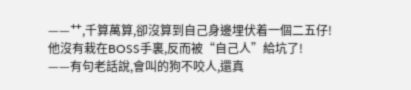——艹,千算萬算,卻沒算到自己身邊埋伏着一個二五仔!他沒有栽在BOSS手裏,反而被“自己人”給坑了!
——有句老話說,會叫的狗不咬人,還真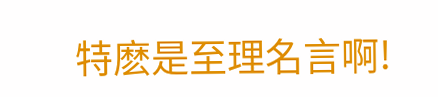特麽是至理名言啊!